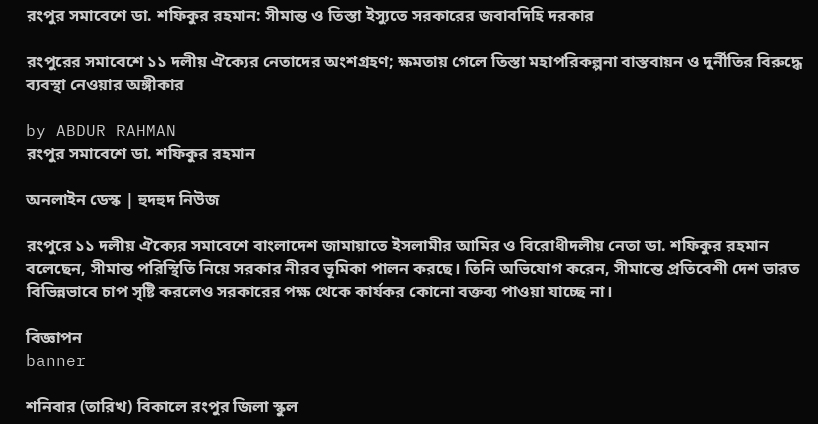রংপুর সমাবেশে ডা. শফিকুর রহমান: সীমান্ত ও তিস্তা ইস্যুতে সরকারের জবাবদিহি দরকার

রংপুরের সমাবেশে ১১ দলীয় ঐক্যের নেতাদের অংশগ্রহণ; ক্ষমতায় গেলে তিস্তা মহাপরিকল্পনা বাস্তবায়ন ও দুর্নীতির বিরুদ্ধে ব্যবস্থা নেওয়ার অঙ্গীকার

by ABDUR RAHMAN
রংপুর সমাবেশে ডা. শফিকুর রহমান

অনলাইন ডেস্ক | হুদহুদ নিউজ

রংপুরে ১১ দলীয় ঐক্যের সমাবেশে বাংলাদেশ জামায়াতে ইসলামীর আমির ও বিরোধীদলীয় নেতা ডা. শফিকুর রহমান বলেছেন, সীমান্ত পরিস্থিতি নিয়ে সরকার নীরব ভূমিকা পালন করছে। তিনি অভিযোগ করেন, সীমান্তে প্রতিবেশী দেশ ভারত বিভিন্নভাবে চাপ সৃষ্টি করলেও সরকারের পক্ষ থেকে কার্যকর কোনো বক্তব্য পাওয়া যাচ্ছে না।

বিজ্ঞাপন
banner

শনিবার (তারিখ) বিকালে রংপুর জিলা স্কুল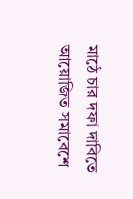মাঠে চার দফা দাবিতে আয়োজিত সমাবেশে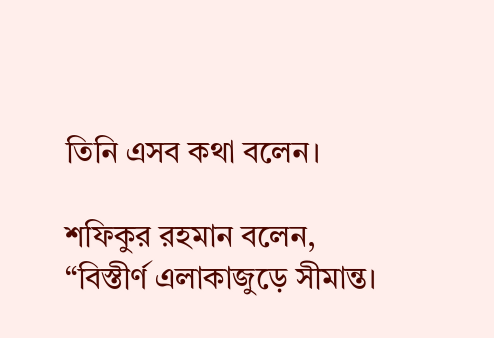তিনি এসব কথা বলেন।

শফিকুর রহমান বলেন, “বিস্তীর্ণ এলাকাজুড়ে সীমান্ত।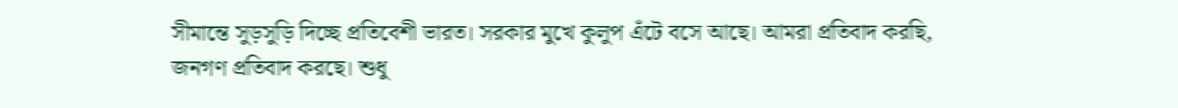সীমান্তে সুড়সুড়ি দিচ্ছে প্রতিবেশী ভারত। সরকার মুখে কুলুপ এঁটে বসে আছে। আমরা প্রতিবাদ করছি, জনগণ প্রতিবাদ করছে। শুধু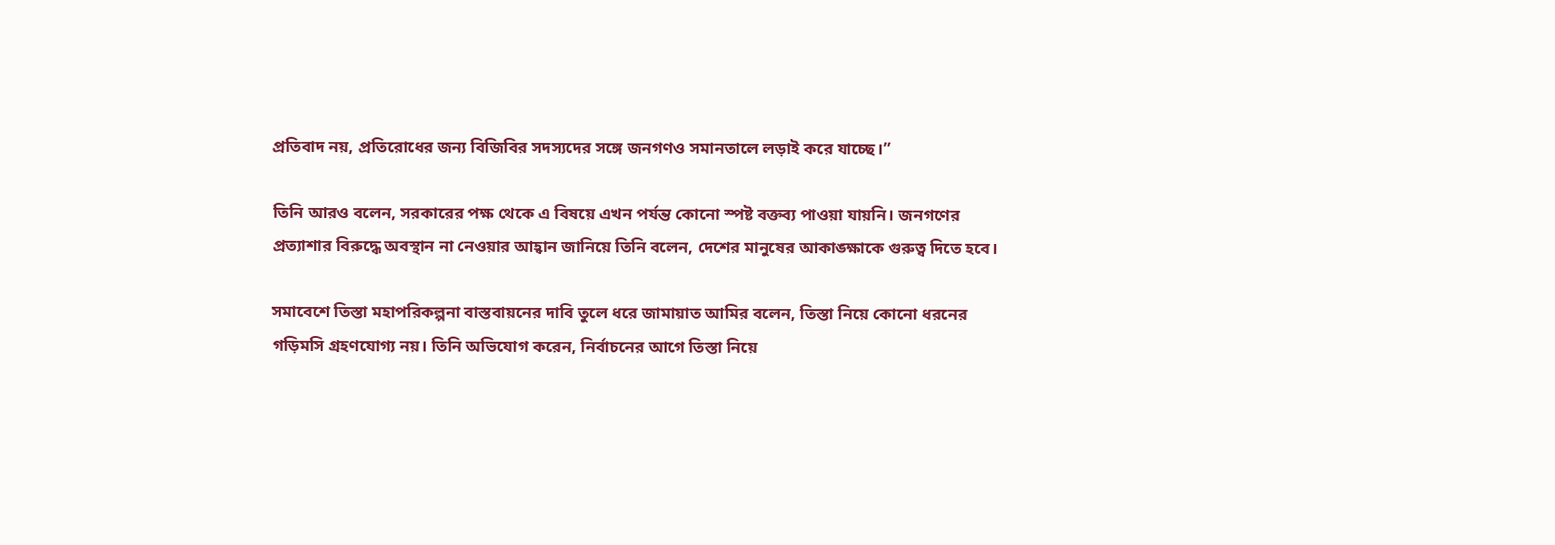প্রতিবাদ নয়, প্রতিরোধের জন্য বিজিবির সদস্যদের সঙ্গে জনগণও সমানতালে লড়াই করে যাচ্ছে।”

তিনি আরও বলেন, সরকারের পক্ষ থেকে এ বিষয়ে এখন পর্যন্ত কোনো স্পষ্ট বক্তব্য পাওয়া যায়নি। জনগণের প্রত্যাশার বিরুদ্ধে অবস্থান না নেওয়ার আহ্বান জানিয়ে তিনি বলেন, দেশের মানুষের আকাঙ্ক্ষাকে গুরুত্ব দিতে হবে।

সমাবেশে তিস্তা মহাপরিকল্পনা বাস্তবায়নের দাবি তুলে ধরে জামায়াত আমির বলেন, তিস্তা নিয়ে কোনো ধরনের গড়িমসি গ্রহণযোগ্য নয়। তিনি অভিযোগ করেন, নির্বাচনের আগে তিস্তা নিয়ে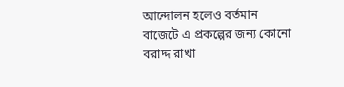আন্দোলন হলেও বর্তমান বাজেটে এ প্রকল্পের জন্য কোনো বরাদ্দ রাখা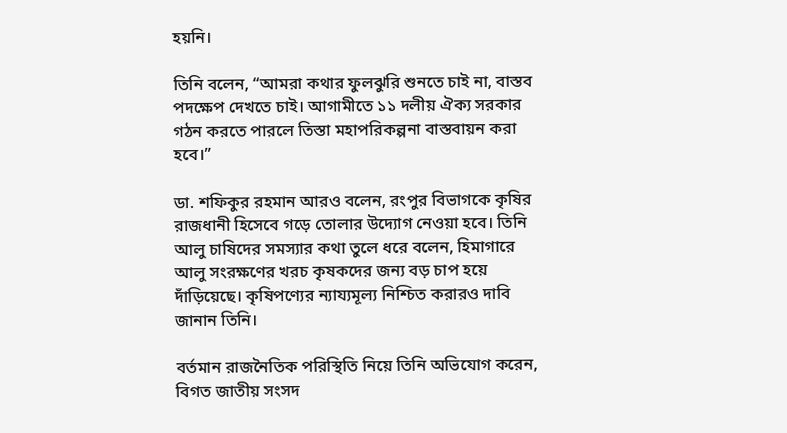হয়নি।

তিনি বলেন, “আমরা কথার ফুলঝুরি শুনতে চাই না, বাস্তব পদক্ষেপ দেখতে চাই। আগামীতে ১১ দলীয় ঐক্য সরকার গঠন করতে পারলে তিস্তা মহাপরিকল্পনা বাস্তবায়ন করা হবে।”

ডা. শফিকুর রহমান আরও বলেন, রংপুর বিভাগকে কৃষির রাজধানী হিসেবে গড়ে তোলার উদ্যোগ নেওয়া হবে। তিনি আলু চাষিদের সমস্যার কথা তুলে ধরে বলেন, হিমাগারে আলু সংরক্ষণের খরচ কৃষকদের জন্য বড় চাপ হয়ে দাঁড়িয়েছে। কৃষিপণ্যের ন্যায্যমূল্য নিশ্চিত করারও দাবি জানান তিনি।

বর্তমান রাজনৈতিক পরিস্থিতি নিয়ে তিনি অভিযোগ করেন, বিগত জাতীয় সংসদ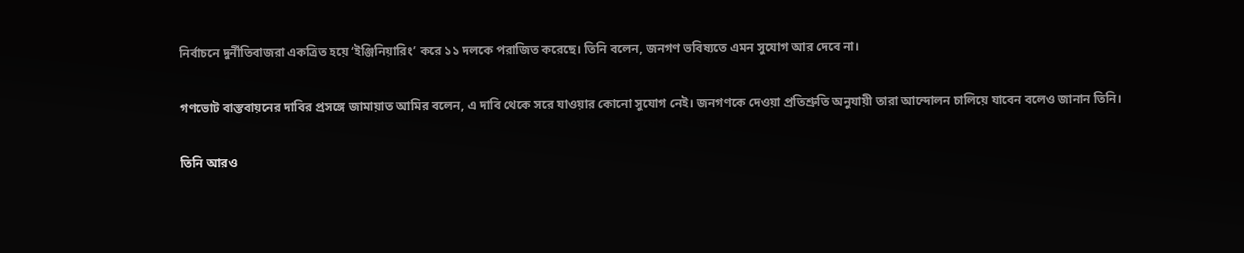নির্বাচনে দুর্নীতিবাজরা একত্রিত হয়ে ‘ইঞ্জিনিয়ারিং’ করে ১১ দলকে পরাজিত করেছে। তিনি বলেন, জনগণ ভবিষ্যতে এমন সুযোগ আর দেবে না।

গণভোট বাস্তবায়নের দাবির প্রসঙ্গে জামায়াত আমির বলেন, এ দাবি থেকে সরে যাওয়ার কোনো সুযোগ নেই। জনগণকে দেওয়া প্রতিশ্রুতি অনুযায়ী তারা আন্দোলন চালিয়ে যাবেন বলেও জানান তিনি।

তিনি আরও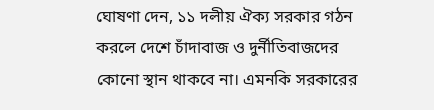ঘোষণা দেন, ১১ দলীয় ঐক্য সরকার গঠন করলে দেশে চাঁদাবাজ ও দুর্নীতিবাজদের কোনো স্থান থাকবে না। এমনকি সরকারের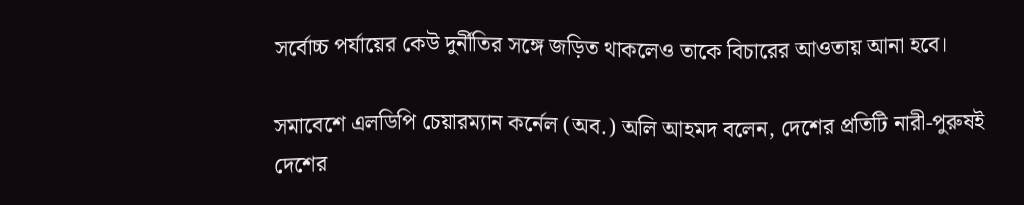সর্বোচ্চ পর্যায়ের কেউ দুর্নীতির সঙ্গে জড়িত থাকলেও তাকে বিচারের আওতায় আনা হবে।

সমাবেশে এলডিপি চেয়ারম্যান কর্নেল (অব.) অলি আহমদ বলেন, দেশের প্রতিটি নারী-পুরুষই দেশের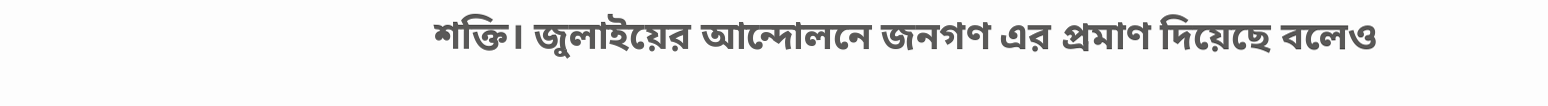শক্তি। জুলাইয়ের আন্দোলনে জনগণ এর প্রমাণ দিয়েছে বলেও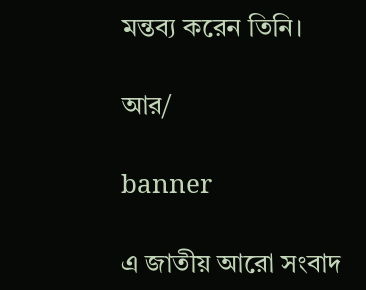মন্তব্য করেন তিনি।

আর/

banner

এ জাতীয় আরো সংবাদ